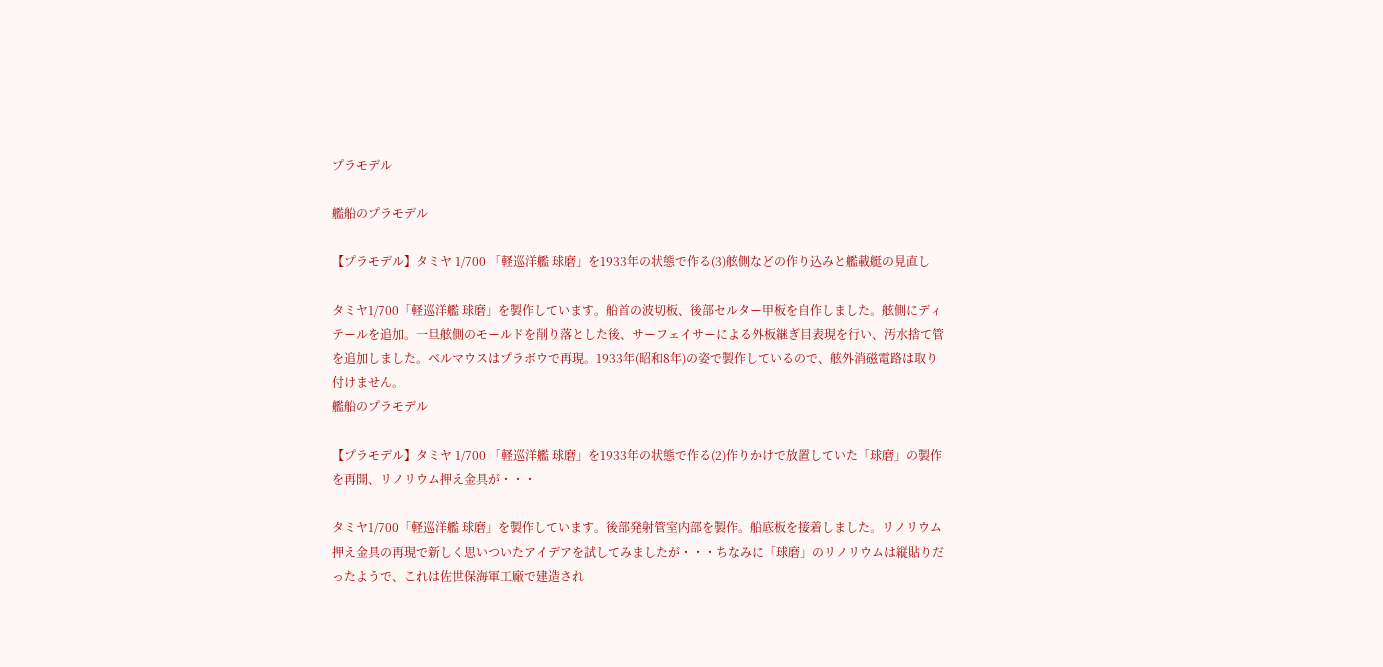プラモデル

艦船のプラモデル

【プラモデル】タミヤ 1/700 「軽巡洋艦 球磨」を1933年の状態で作る(3)舷側などの作り込みと艦載艇の見直し

タミヤ1/700「軽巡洋艦 球磨」を製作しています。船首の波切板、後部セルター甲板を自作しました。舷側にディテールを追加。一旦舷側のモールドを削り落とした後、サーフェイサーによる外板継ぎ目表現を行い、汚水捨て管を追加しました。ベルマウスはプラボウで再現。1933年(昭和8年)の姿で製作しているので、舷外消磁電路は取り付けません。
艦船のプラモデル

【プラモデル】タミヤ 1/700 「軽巡洋艦 球磨」を1933年の状態で作る(2)作りかけで放置していた「球磨」の製作を再開、リノリウム押え金具が・・・

タミヤ1/700「軽巡洋艦 球磨」を製作しています。後部発射管室内部を製作。船底板を接着しました。リノリウム押え金具の再現で新しく思いついたアイデアを試してみましたが・・・ちなみに「球磨」のリノリウムは縦貼りだったようで、これは佐世保海軍工廠で建造され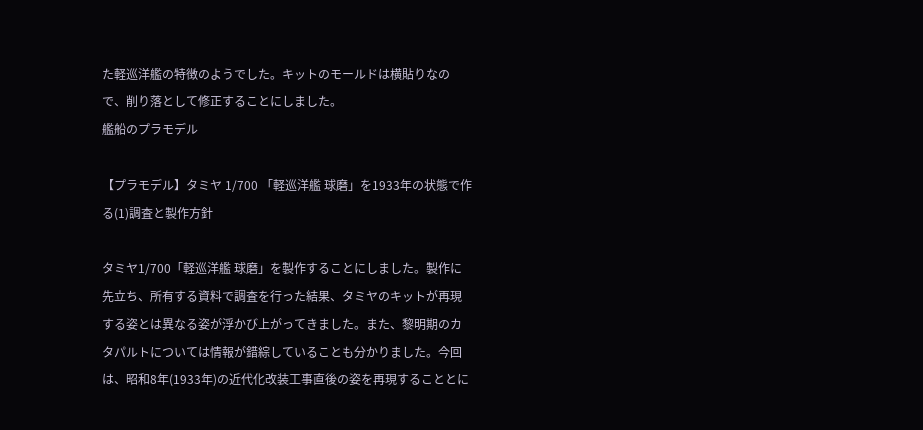た軽巡洋艦の特徴のようでした。キットのモールドは横貼りなので、削り落として修正することにしました。
艦船のプラモデル

【プラモデル】タミヤ 1/700 「軽巡洋艦 球磨」を1933年の状態で作る(1)調査と製作方針

タミヤ1/700「軽巡洋艦 球磨」を製作することにしました。製作に先立ち、所有する資料で調査を行った結果、タミヤのキットが再現する姿とは異なる姿が浮かび上がってきました。また、黎明期のカタパルトについては情報が錯綜していることも分かりました。今回は、昭和8年(1933年)の近代化改装工事直後の姿を再現することとに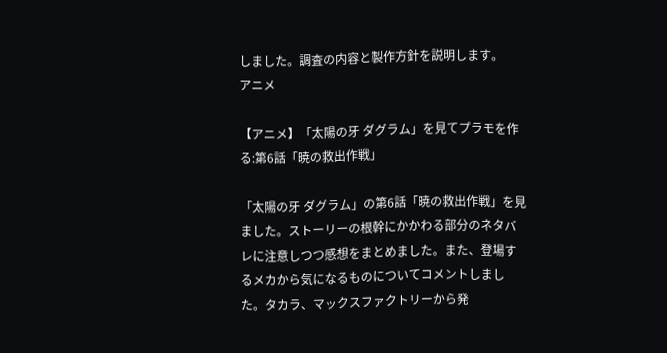しました。調査の内容と製作方針を説明します。
アニメ

【アニメ】「太陽の牙 ダグラム」を見てプラモを作る:第6話「暁の救出作戦」

「太陽の牙 ダグラム」の第6話「暁の救出作戦」を見ました。ストーリーの根幹にかかわる部分のネタバレに注意しつつ感想をまとめました。また、登場するメカから気になるものについてコメントしました。タカラ、マックスファクトリーから発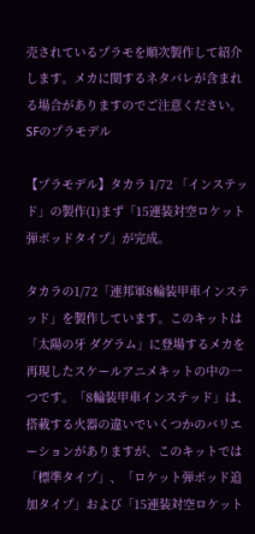売されているプラモを順次製作して紹介します。メカに関するネタバレが含まれる場合がありますのでご注意ください。
SFのプラモデル

【プラモデル】タカラ 1/72 「インステッド」の製作(1)まず「15連装対空ロケット弾ポッドタイプ」が完成。

タカラの1/72「連邦軍8輪装甲車インステッド」を製作しています。このキットは「太陽の牙 ダグラム」に登場するメカを再現したスケールアニメキットの中の一つです。「8輪装甲車インステッド」は、搭載する火器の違いでいくつかのバリエーションがありますが、このキットでは「標準タイプ」、「ロケット弾ポッド追加タイプ」および「15連装対空ロケット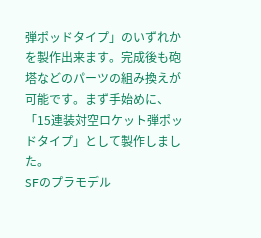弾ポッドタイプ」のいずれかを製作出来ます。完成後も砲塔などのパーツの組み換えが可能です。まず手始めに、「15連装対空ロケット弾ポッドタイプ」として製作しました。
SFのプラモデル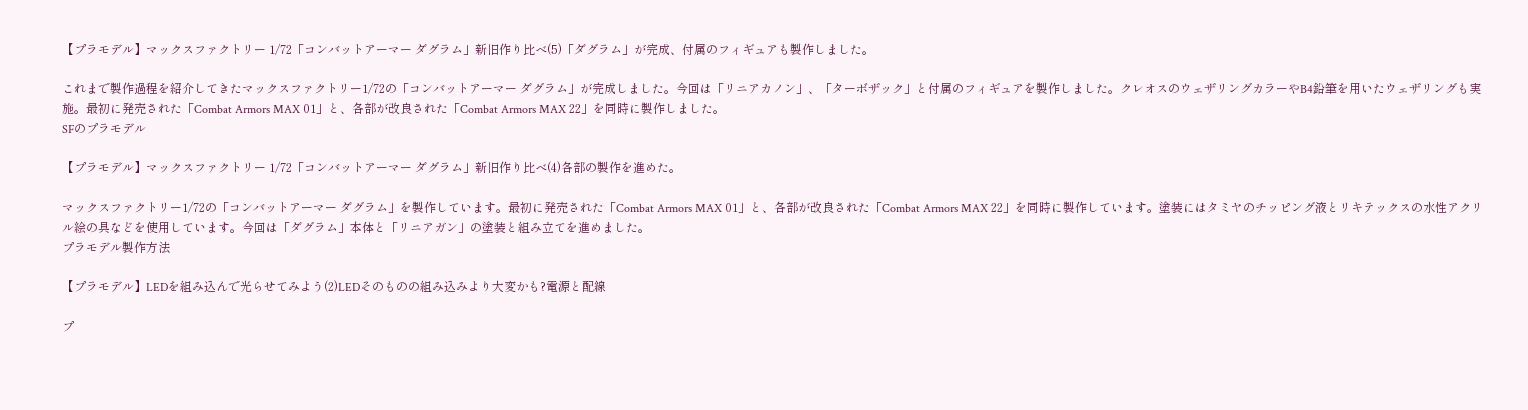【プラモデル】マックスファクトリー 1/72「コンバットアーマー ダグラム」新旧作り比べ(5)「ダグラム」が完成、付属のフィギュアも製作しました。

これまで製作過程を紹介してきたマックスファクトリー1/72の「コンバットアーマー ダグラム」が完成しました。今回は「リニアカノン」、「ターボザック」と付属のフィギュアを製作しました。クレオスのウェザリングカラーやB4鉛筆を用いたウェザリングも実施。最初に発売された「Combat Armors MAX 01」と、各部が改良された「Combat Armors MAX 22」を同時に製作しました。
SFのプラモデル

【プラモデル】マックスファクトリー 1/72「コンバットアーマー ダグラム」新旧作り比べ(4)各部の製作を進めた。

マックスファクトリー1/72の「コンバットアーマー ダグラム」を製作しています。最初に発売された「Combat Armors MAX 01」と、各部が改良された「Combat Armors MAX 22」を同時に製作しています。塗装にはタミヤのチッピング液とリキテックスの水性アクリル絵の具などを使用しています。今回は「ダグラム」本体と「リニアガン」の塗装と組み立てを進めました。
プラモデル製作方法

【プラモデル】LEDを組み込んで光らせてみよう(2)LEDそのものの組み込みより大変かも?電源と配線

プ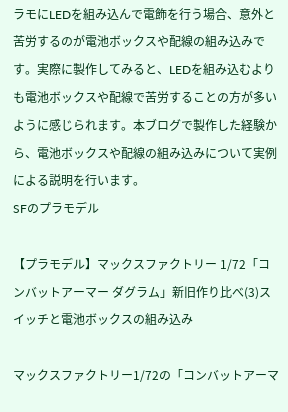ラモにLEDを組み込んで電飾を行う場合、意外と苦労するのが電池ボックスや配線の組み込みです。実際に製作してみると、LEDを組み込むよりも電池ボックスや配線で苦労することの方が多いように感じられます。本ブログで製作した経験から、電池ボックスや配線の組み込みについて実例による説明を行います。
SFのプラモデル

【プラモデル】マックスファクトリー 1/72「コンバットアーマー ダグラム」新旧作り比べ(3)スイッチと電池ボックスの組み込み

マックスファクトリー1/72の「コンバットアーマ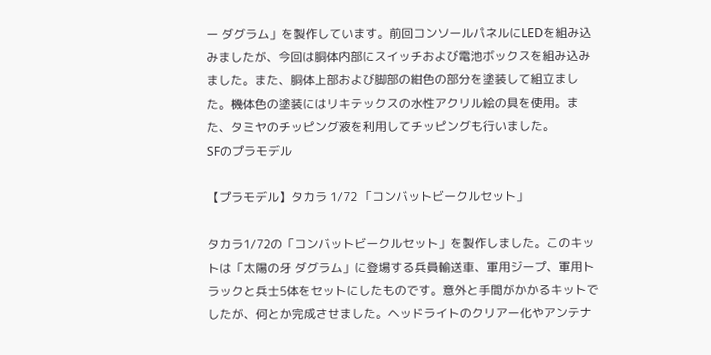ー ダグラム」を製作しています。前回コンソールパネルにLEDを組み込みましたが、今回は胴体内部にスイッチおよび電池ボックスを組み込みました。また、胴体上部および脚部の紺色の部分を塗装して組立ました。機体色の塗装にはリキテックスの水性アクリル絵の具を使用。また、タミヤのチッピング液を利用してチッピングも行いました。
SFのプラモデル

【プラモデル】タカラ 1/72 「コンバットビークルセット」

タカラ1/72の「コンバットビークルセット」を製作しました。このキットは「太陽の牙 ダグラム」に登場する兵員輸送車、軍用ジープ、軍用トラックと兵士5体をセットにしたものです。意外と手間がかかるキットでしたが、何とか完成させました。ヘッドライトのクリアー化やアンテナ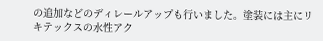の追加などのディレールアップも行いました。塗装には主にリキテックスの水性アク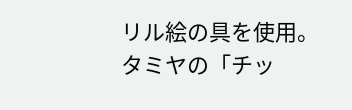リル絵の具を使用。タミヤの「チッ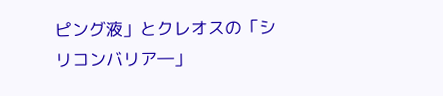ピング液」とクレオスの「シリコンバリア―」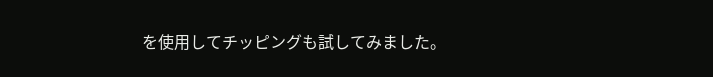を使用してチッピングも試してみました。